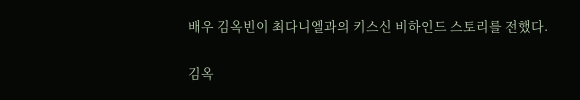배우 김옥빈이 최다니엘과의 키스신 비하인드 스토리를 전했다.

김옥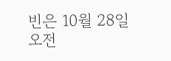빈은 10월 28일 오전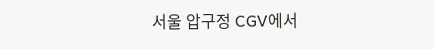서울 압구정 CGV에서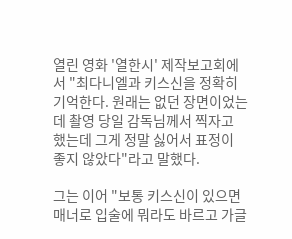열린 영화 '열한시' 제작보고회에서 "최다니엘과 키스신을 정확히 기억한다. 원래는 없던 장면이었는데 촬영 당일 감독님께서 찍자고 했는데 그게 정말 싫어서 표정이 좋지 않았다"라고 말했다.

그는 이어 "보통 키스신이 있으면 매너로 입술에 뭐라도 바르고 가글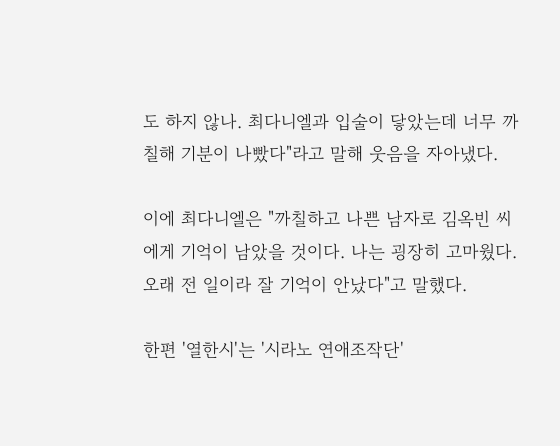도 하지 않나. 최다니엘과 입술이 닿았는데 너무 까칠해 기분이 나빴다"라고 말해 웃음을 자아냈다.

이에 최다니엘은 "까칠하고 나쁜 남자로 김옥빈 씨에게 기억이 남았을 것이다. 나는 굉장히 고마웠다. 오래 전 일이라 잘 기억이 안났다"고 말했다.

한편 '열한시'는 '시라노 연애조작단'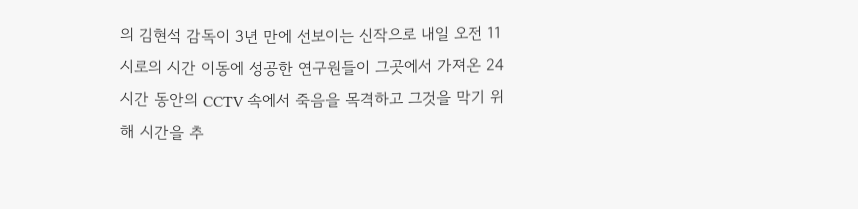의 김현석 감독이 3년 만에 선보이는 신작으로 내일 오전 11시로의 시간 이동에 성공한 연구원들이 그곳에서 가져온 24시간 동안의 CCTV 속에서 죽음을 목격하고 그것을 막기 위해 시간을 추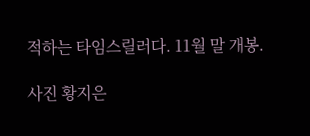적하는 타임스릴러다. 11월 말 개봉.

사진 황지은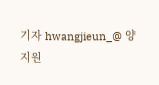기자 hwangjieun_@ 양지원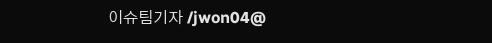이슈팀기자 /jwon04@